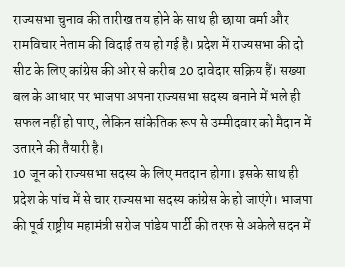राज्यसभा चुनाव की तारीख तय होने के साथ ही छाया वर्मा और रामविचार नेताम की विदाई तय हो गई है। प्रदेश में राज्यसभा की दो सीट के लिए कांग्रेस की ओर से करीब 20 दावेदार सक्रिय हैं। सख्या बल के आधार पर भाजपा अपना राज्यसभा सदस्य बनाने में भले ही सफल नहीं हो पाए, लेकिन सांकेतिक रूप से उम्मीदवार को मैदान में उतारने की तैयारी है।
10 जून को राज्यसभा सदस्य के लिए मतदान होगा। इसके साथ ही प्रदेश के पांच में से चार राज्यसभा सदस्य कांग्रेस के हो जाएंगे। भाजपा की पूर्व राष्ट्रीय महामंत्री सरोज पांडेय पार्टी की तरफ से अकेले सदन में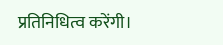प्रतिनिधित्व करेंगी।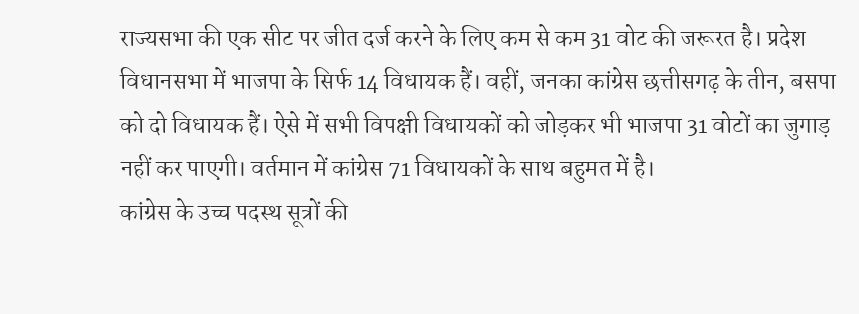राज्यसभा की एक सीट पर जीत दर्ज करने के लिए कम से कम 31 वोट की जरूरत है। प्रदेश विधानसभा में भाजपा के सिर्फ 14 विधायक हैं। वहीं, जनका कांग्रेस छत्तीसगढ़ के तीन, बसपा को दो विधायक हैं। ऐसे में सभी विपक्षी विधायकों को जोड़कर भी भाजपा 31 वोटों का जुगाड़ नहीं कर पाएगी। वर्तमान में कांग्रेस 71 विधायकों के साथ बहुमत में है।
कांग्रेस के उच्च पदस्थ सूत्रों की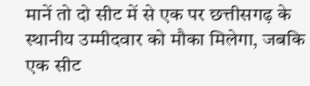मानें तो दो सीट में से एक पर छत्तीसगढ़ के स्थानीय उम्मीदवार को मौका मिलेगा, जबकि एक सीट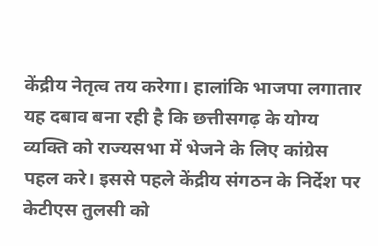केंद्रीय नेतृत्व तय करेगा। हालांकि भाजपा लगातार यह दबाव बना रही है कि छत्तीसगढ़ के योग्य व्यक्ति को राज्यसभा में भेजने के लिए कांग्रेस पहल करे। इससे पहले केंद्रीय संगठन के निर्देश पर केटीएस तुलसी को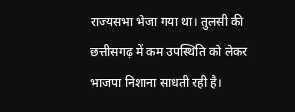राज्यसभा भेजा गया था। तुलसी की छत्तीसगढ़ में कम उपस्थिति को लेकर भाजपा निशाना साधती रही है।